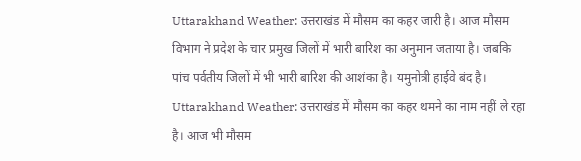Uttarakhand Weather: उत्तराखंड में मौसम का कहर जारी है। आज मौसम विभाग ने प्रदेश के चार प्रमुख जिलों में भारी बारिश का अनुमान जताया है। जबकि पांच पर्वतीय जिलों में भी भारी बारिश की आशंका है। यमुनोत्री हाईवे बंद है।
Uttarakhand Weather: उत्तराखंड में मौसम का कहर थमने का नाम नहीं ले रहा है। आज भी मौसम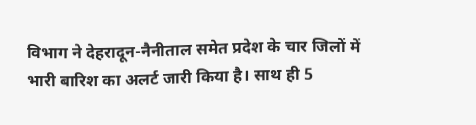विभाग ने देहरादून-नैनीताल समेत प्रदेश के चार जिलों में भारी बारिश का अलर्ट जारी किया है। साथ ही 5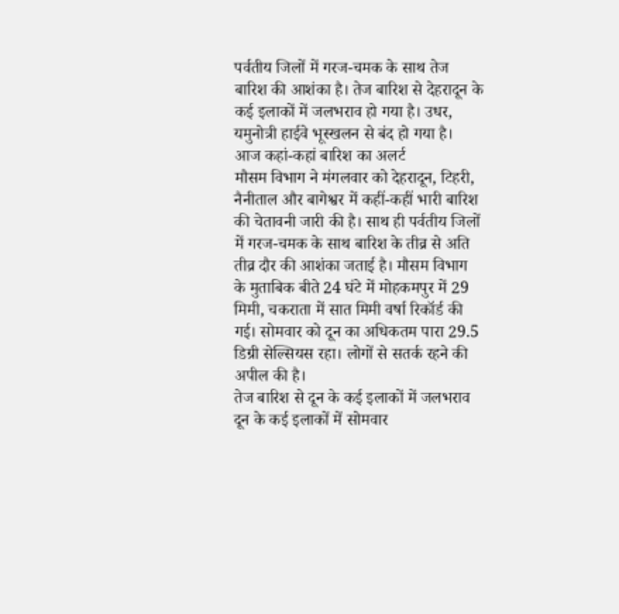पर्वतीय जिलों में गरज-चमक के साथ तेज बारिश की आशंका है। तेज बारिश से देहरादून के कई इलाकों में जलभराव हो गया है। उधर, यमुनोत्री हाईवे भूस्खलन से बंद हो गया है।
आज कहां-कहां बारिश का अलर्ट
मौसम विभाग ने मंगलवार को देहरादून, टिहरी, नैनीताल और बागेश्वर में कहीं-कहीं भारी बारिश की चेतावनी जारी की है। साथ ही पर्वतीय जिलों में गरज-चमक के साथ बारिश के तीव्र से अति तीव्र दौर की आशंका जताई है। मौसम विभाग के मुताबिक बीते 24 घंटे में मोहकमपुर में 29 मिमी, चकराता में सात मिमी वर्षा रिकॉर्ड की गई। सोमवार को दून का अधिकतम पारा 29.5 डिग्री सेल्सियस रहा। लोगों से सतर्क रहने की अपील की है।
तेज बारिश से दून के कई इलाकों में जलभराव
दून के कई इलाकों में सोमवार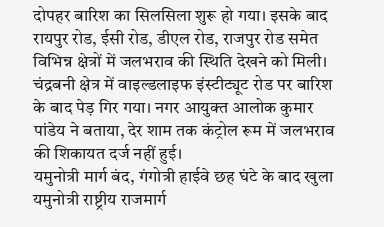दोपहर बारिश का सिलसिला शुरू हो गया। इसके बाद रायपुर रोड, ईसी रोड, डीएल रोड, राजपुर रोड समेत विभिन्न क्षेत्रों में जलभराव की स्थिति देखने को मिली। चंद्रबनी क्षेत्र में वाइल्डलाइफ इंस्टीट्यूट रोड पर बारिश के बाद पेड़ गिर गया। नगर आयुक्त आलोक कुमार पांडेय ने बताया, देर शाम तक कंट्रोल रूम में जलभराव की शिकायत दर्ज नहीं हुई।
यमुनोत्री मार्ग बंद, गंगोत्री हाईवे छह घंटे के बाद खुला
यमुनोत्री राष्ट्रीय राजमार्ग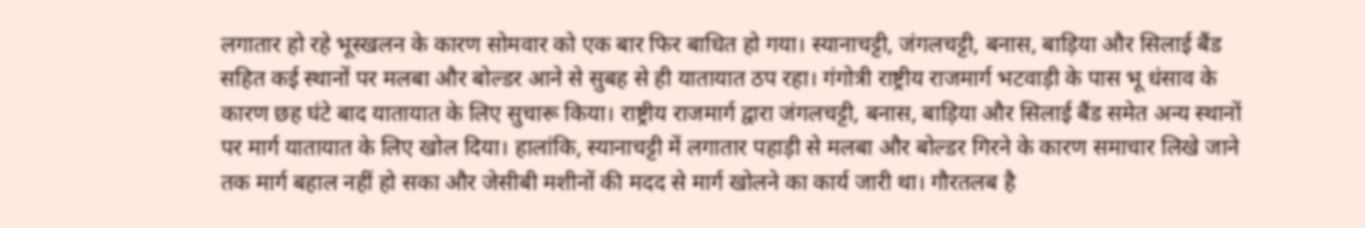लगातार हो रहे भूस्खलन के कारण सोमवार को एक बार फिर बाधित हो गया। स्यानाचट्टी, जंगलचट्टी, बनास, बाड़िया और सिलाई बैंड सहित कई स्थानों पर मलबा और बोल्डर आने से सुबह से ही यातायात ठप रहा। गंगोत्री राष्ट्रीय राजमार्ग भटवाड़ी के पास भू धंसाव के कारण छह घंटे बाद यातायात के लिए सुचारू किया। राष्ट्रीय राजमार्ग द्वारा जंगलचट्टी, बनास, बाड़िया और सिलाई बैंड समेत अन्य स्थानों पर मार्ग यातायात के लिए खोल दिया। हालांकि, स्यानाचट्टी में लगातार पहाड़ी से मलबा और बोल्डर गिरने के कारण समाचार लिखे जाने तक मार्ग बहाल नहीं हो सका और जेसीबी मशीनों की मदद से मार्ग खोलने का कार्य जारी था। गौरतलब है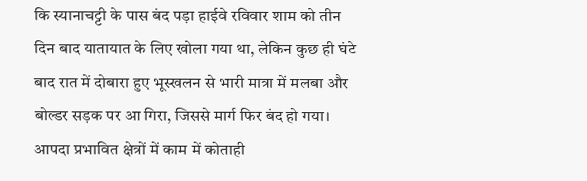कि स्यानाचट्टी के पास बंद पड़ा हाईवे रविवार शाम को तीन दिन बाद यातायात के लिए खोला गया था, लेकिन कुछ ही घंटे बाद रात में दोबारा हुए भूस्खलन से भारी मात्रा में मलबा और बोल्डर सड़क पर आ गिरा, जिससे मार्ग फिर बंद हो गया।
आपदा प्रभावित क्षेत्रों में काम में कोताही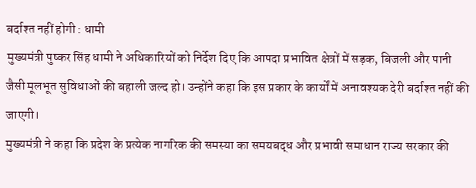बर्दाश्त नहीं होगी : धामी
मुख्यमंत्री पुष्कर सिंह धामी ने अधिकारियों को निर्देश दिए कि आपदा प्रभावित क्षेत्रों में सड़क, बिजली और पानी जैसी मूलभूत सुविधाओं की बहाली जल्द हो। उन्होंने कहा कि इस प्रकार के कार्यों में अनावश्यक देरी बर्दाश्त नहीं की जाएगी।
मुख्यमंत्री ने कहा कि प्रदेश के प्रत्येक नागरिक की समस्या का समयबद्ध और प्रभावी समाधान राज्य सरकार की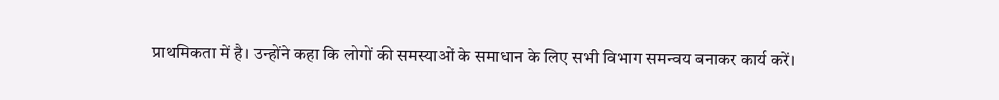प्राथमिकता में है। उन्होंने कहा कि लोगों की समस्याओं के समाधान के लिए सभी विभाग समन्वय बनाकर कार्य करें।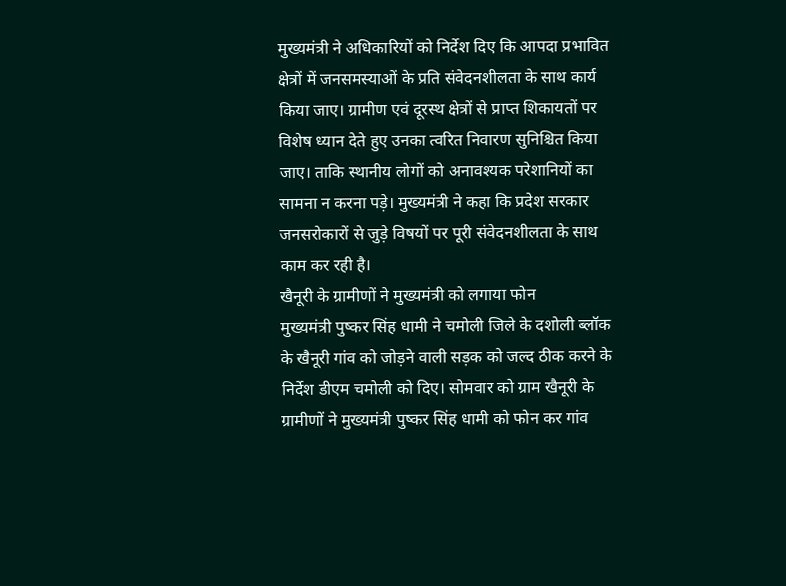मुख्यमंत्री ने अधिकारियों को निर्देश दिए कि आपदा प्रभावित क्षेत्रों में जनसमस्याओं के प्रति संवेदनशीलता के साथ कार्य किया जाए। ग्रामीण एवं दूरस्थ क्षेत्रों से प्राप्त शिकायतों पर विशेष ध्यान देते हुए उनका त्वरित निवारण सुनिश्चित किया जाए। ताकि स्थानीय लोगों को अनावश्यक परेशानियों का सामना न करना पड़े। मुख्यमंत्री ने कहा कि प्रदेश सरकार जनसरोकारों से जुड़े विषयों पर पूरी संवेदनशीलता के साथ काम कर रही है।
खैनूरी के ग्रामीणों ने मुख्यमंत्री को लगाया फोन
मुख्यमंत्री पुष्कर सिंह धामी ने चमोली जिले के दशोली ब्लॉक के खैनूरी गांव को जोड़ने वाली सड़क को जल्द ठीक करने के निर्देश डीएम चमोली को दिए। सोमवार को ग्राम खैनूरी के ग्रामीणों ने मुख्यमंत्री पुष्कर सिंह धामी को फोन कर गांव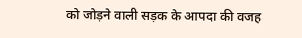को जोड़ने वाली सड़क के आपदा की वजह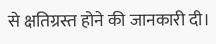से क्षतिग्रस्त होने की जानकारी दी।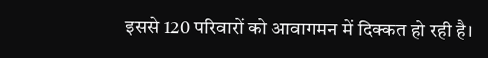इससे 120 परिवारों को आवागमन में दिक्कत हो रही है।